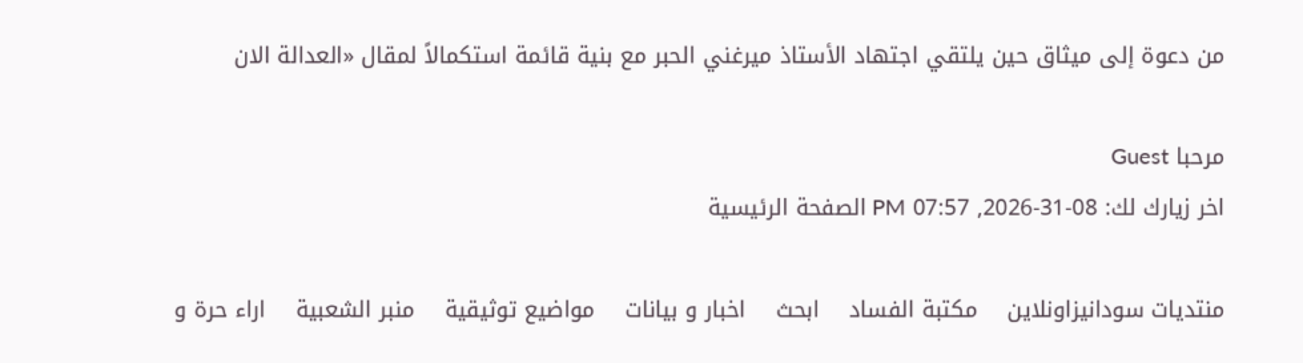من دعوة إلى ميثاق حين يلتقي اجتهاد الأستاذ ميرغني الحبر مع بنية قائمة استكمالاً لمقال «العدالة الان

مرحبا Guest
اخر زيارك لك: 08-31-2026, 07:57 PM الصفحة الرئيسية

منتديات سودانيزاونلاين    مكتبة الفساد    ابحث    اخبار و بيانات    مواضيع توثيقية    منبر الشعبية    اراء حرة و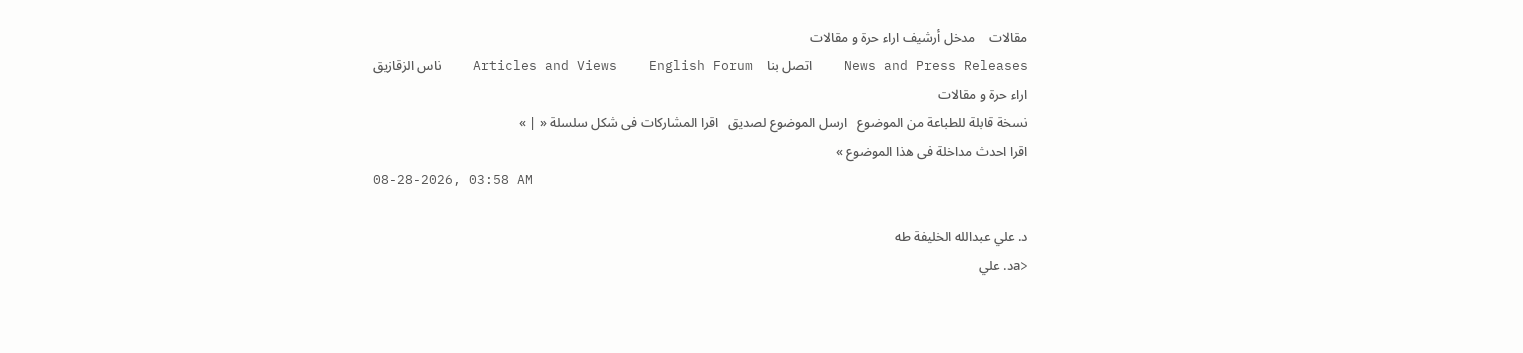مقالات    مدخل أرشيف اراء حرة و مقالات
News and Press Releases    اتصل بنا    Articles and Views    English Forum    ناس الزقازيق
اراء حرة و مقالات
نسخة قابلة للطباعة من الموضوع   ارسل الموضوع لصديق   اقرا المشاركات فى شكل سلسلة « | »
اقرا احدث مداخلة فى هذا الموضوع »
08-28-2026, 03:58 AM

د. علي عبدالله الخليفة طه
<aد. علي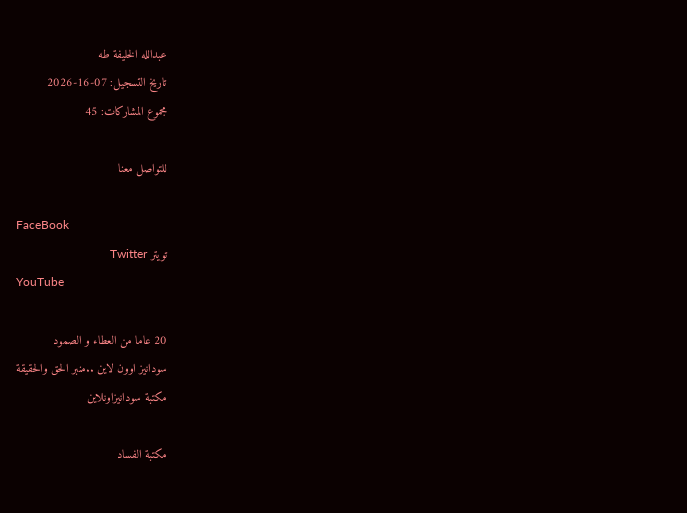عبدالله الخليفة طه
تاريخ التسجيل: 07-16-2026
مجموع المشاركات: 45

للتواصل معنا

FaceBook
تويتر Twitter
YouTube

20 عاما من العطاء و الصمود
سودانيز اوون لاين ..منبر الحق والحقيقة
مكتبة سودانيزاونلاين

مكتبة الفساد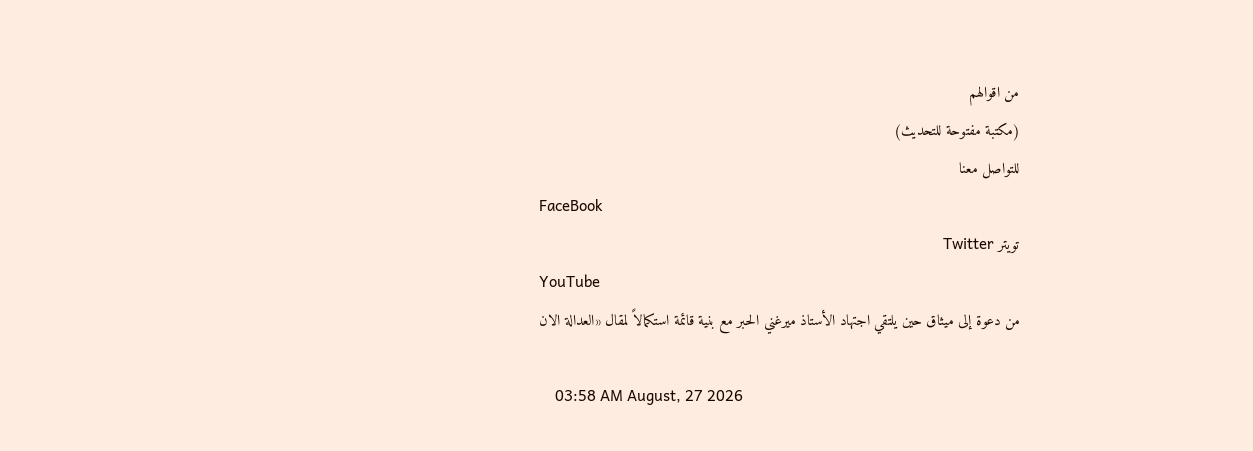من اقوالهم
(مكتبة مفتوحة للتحديث)
للتواصل معنا
FaceBook
تويتر Twitter
YouTube
من دعوة إلى ميثاق حين يلتقي اجتهاد الأستاذ ميرغني الحبر مع بنية قائمة استكمالاً لمقال «العدالة الان

    03:58 AM August, 27 2026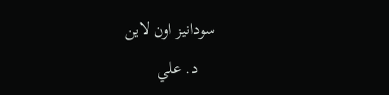سودانيز اون لاين
    د. علي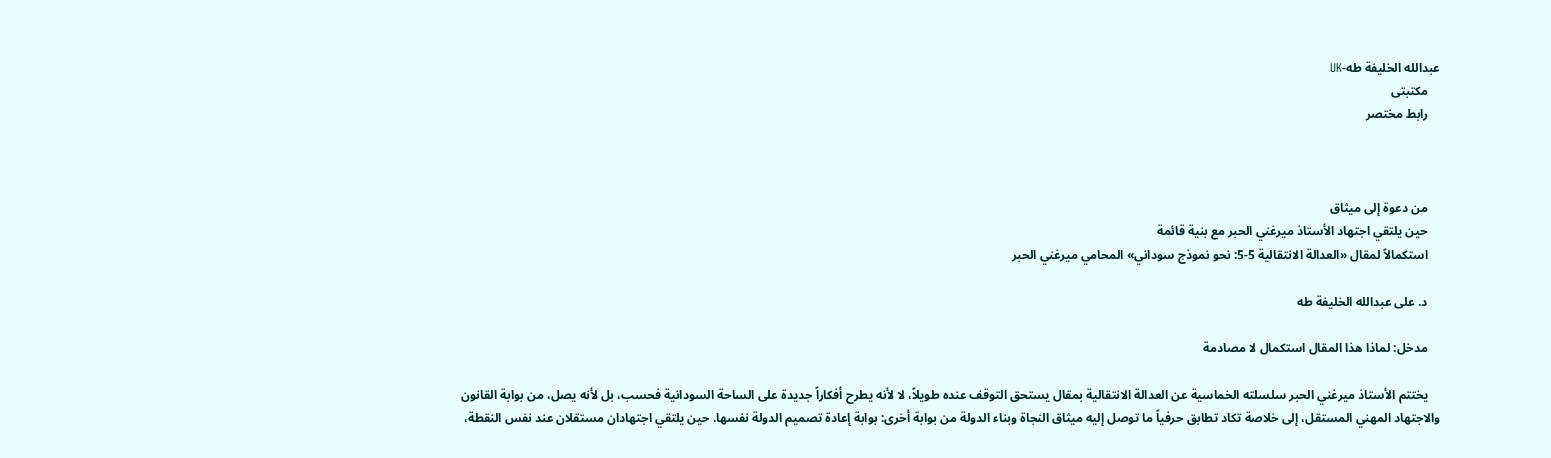عبدالله الخليفة طه-UK
    مكتبتى
    رابط مختصر



    من دعوة إلى ميثاق
    حين يلتقي اجتهاد الأستاذ ميرغني الحبر مع بنية قائمة
    استكمالاً لمقال «العدالة الانتقالية 5-5: نحو نموذج سوداني» المحامي ميرغني الحبر

    د. على عبدالله الخليفة طه

    مدخل: لماذا هذا المقال استكمال لا مصادمة

    يختتم الأستاذ ميرغني الحبر سلسلته الخماسية عن العدالة الانتقالية بمقال يستحق التوقف عنده طويلاً، لا لأنه يطرح أفكاراً جديدة على الساحة السودانية فحسب، بل لأنه يصل، من بوابة القانون والاجتهاد المهني المستقل، إلى خلاصة تكاد تطابق حرفياً ما توصل إليه ميثاق النجاة وبناء الدولة من بوابة أخرى: بوابة إعادة تصميم الدولة نفسها. حين يلتقي اجتهادان مستقلان عند نفس النقطة،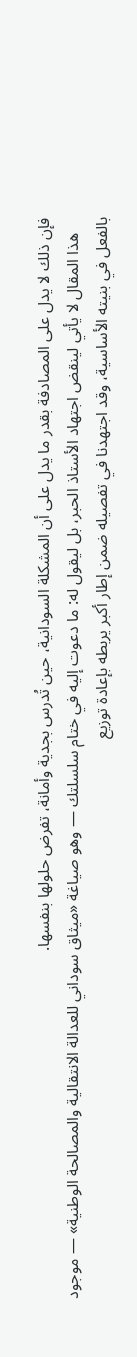فإن ذلك لا يدل على المصادفة بقدر ما يدل على أن المشكلة السودانية، حين تُدرس بجدية وأمانة، تفرض حلولها بنفسها.
    هذا المقال لا يأتي لينقض اجتهاد الأستاذ الحبر، بل ليقول له: ما دعوت إليه في ختام سلسلتك — وهو صياغة «ميثاق سوداني للعدالة الانتقالية والمصالحة الوطنية» — موجود بالفعل في بنيته الأساسية، وقد اجتهدنا في تفصيله ضمن إطار أكبر يربطه بإعادة توزيع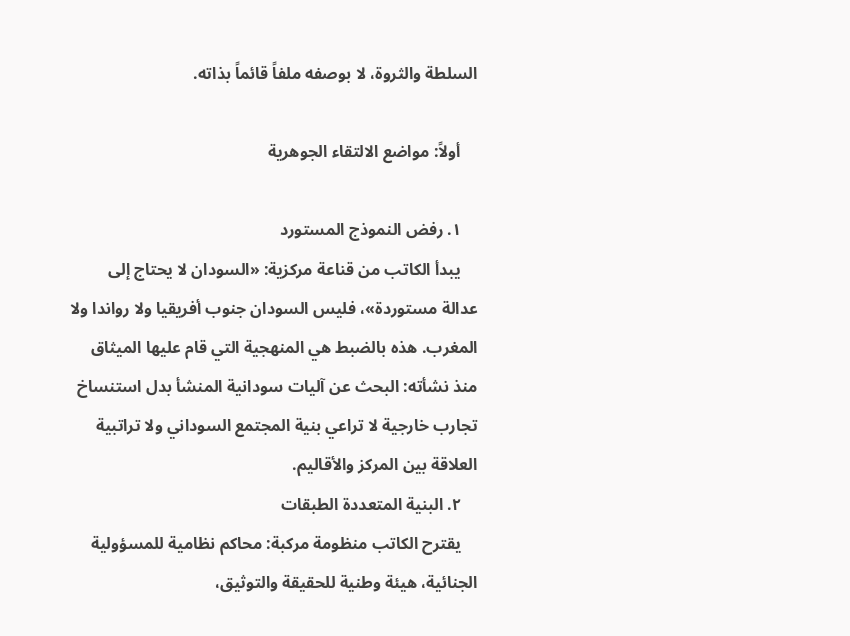السلطة والثروة، لا بوصفه ملفاً قائماً بذاته.

    أولاً: مواضع الالتقاء الجوهرية

    ١. رفض النموذج المستورد
    يبدأ الكاتب من قناعة مركزية: «السودان لا يحتاج إلى عدالة مستوردة»، فليس السودان جنوب أفريقيا ولا رواندا ولا المغرب. هذه بالضبط هي المنهجية التي قام عليها الميثاق منذ نشأته: البحث عن آليات سودانية المنشأ بدل استنساخ تجارب خارجية لا تراعي بنية المجتمع السوداني ولا تراتبية العلاقة بين المركز والأقاليم.
    ٢. البنية المتعددة الطبقات
    يقترح الكاتب منظومة مركبة: محاكم نظامية للمسؤولية الجنائية، هيئة وطنية للحقيقة والتوثيق،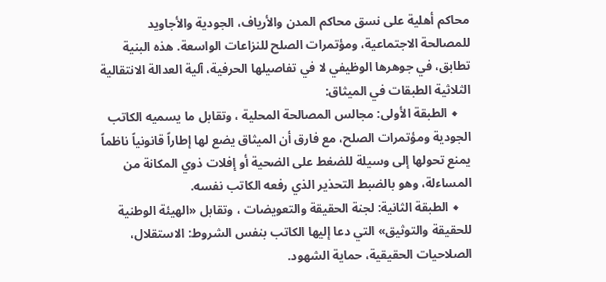محاكم أهلية على نسق محاكم المدن والأرياف، الجودية والأجاويد للمصالحة الاجتماعية، ومؤتمرات الصلح للنزاعات الواسعة. هذه البنية تطابق، في جوهرها الوظيفي لا في تفاصيلها الحرفية، آلية العدالة الانتقالية الثلاثية الطبقات في الميثاق:
    ◆ الطبقة الأولى: مجالس المصالحة المحلية ، وتقابل ما يسميه الكاتب الجودية ومؤتمرات الصلح، مع فارق أن الميثاق يضع لها إطاراً قانونياً ناظماً يمنع تحولها إلى وسيلة للضغط على الضحية أو إفلات ذوي المكانة من المساءلة، وهو بالضبط التحذير الذي رفعه الكاتب نفسه.
    ◆ الطبقة الثانية: لجنة الحقيقة والتعويضات ، وتقابل «الهيئة الوطنية للحقيقة والتوثيق» التي دعا إليها الكاتب بنفس الشروط: الاستقلال، الصلاحيات الحقيقية، حماية الشهود.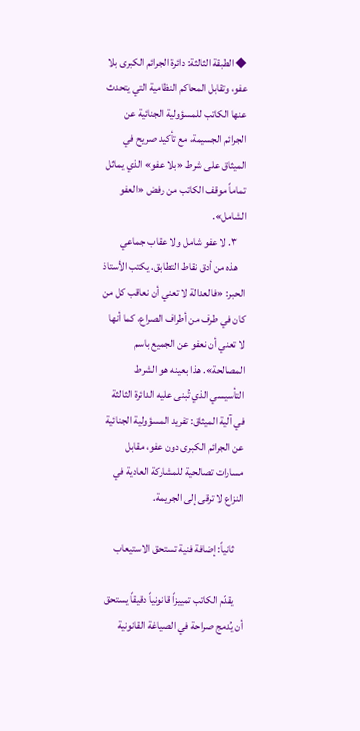◆ الطبقة الثالثة: دائرة الجرائم الكبرى بلا عفو، وتقابل المحاكم النظامية التي يتحدث عنها الكاتب للمسؤولية الجنائية عن الجرائم الجسيمة، مع تأكيد صريح في الميثاق على شرط «بلا عفو» الذي يماثل تماماً موقف الكاتب من رفض «العفو الشامل».
    ٣. لا عفو شامل ولا عقاب جماعي
    هذه من أدق نقاط التطابق. يكتب الأستاذ الحبر: «فالعدالة لا تعني أن نعاقب كل من كان في طرف من أطراف الصراع، كما أنها لا تعني أن نعفو عن الجميع باسم المصالحة». هذا بعينه هو الشرط التأسيسي الذي تُبنى عليه الدائرة الثالثة في آلية الميثاق: تفريد المسؤولية الجنائية عن الجرائم الكبرى دون عفو، مقابل مسارات تصالحية للمشاركة العادية في النزاع لا ترقى إلى الجريمة.

    ثانياً: إضافة فنية تستحق الاستيعاب

    يقدّم الكاتب تمييزاً قانونياً دقيقاً يستحق أن يُدمج صراحة في الصياغة القانونية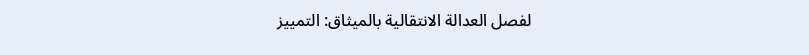لفصل العدالة الانتقالية بالميثاق: التمييز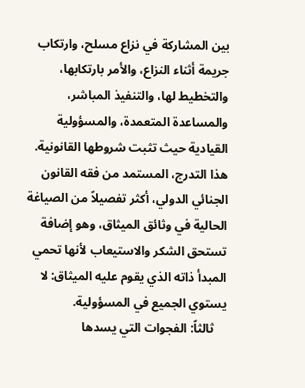بين المشاركة في نزاع مسلح، وارتكاب جريمة أثناء النزاع، والأمر بارتكابها، والتخطيط لها، والتنفيذ المباشر، والمساعدة المتعمدة، والمسؤولية القيادية حيث تثبت شروطها القانونية. هذا التدرج، المستمد من فقه القانون الجنائي الدولي، أكثر تفصيلاً من الصياغة الحالية في وثائق الميثاق، وهو إضافة تستحق الشكر والاستيعاب لأنها تحمي المبدأ ذاته الذي يقوم عليه الميثاق: لا يستوي الجميع في المسؤولية.
    ثالثاً: الفجوات التي يسدها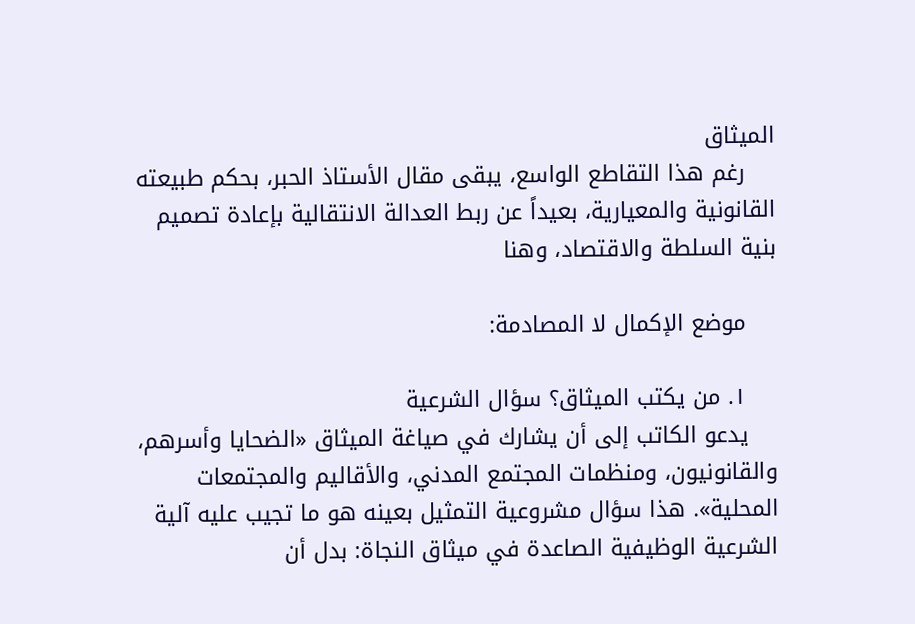الميثاق
    رغم هذا التقاطع الواسع، يبقى مقال الأستاذ الحبر، بحكم طبيعته القانونية والمعيارية، بعيداً عن ربط العدالة الانتقالية بإعادة تصميم بنية السلطة والاقتصاد، وهنا

    موضع الإكمال لا المصادمة:

    ١. من يكتب الميثاق؟ سؤال الشرعية
    يدعو الكاتب إلى أن يشارك في صياغة الميثاق «الضحايا وأسرهم، والقانونيون، ومنظمات المجتمع المدني، والأقاليم والمجتمعات المحلية». هذا سؤال مشروعية التمثيل بعينه هو ما تجيب عليه آلية الشرعية الوظيفية الصاعدة في ميثاق النجاة: بدل أن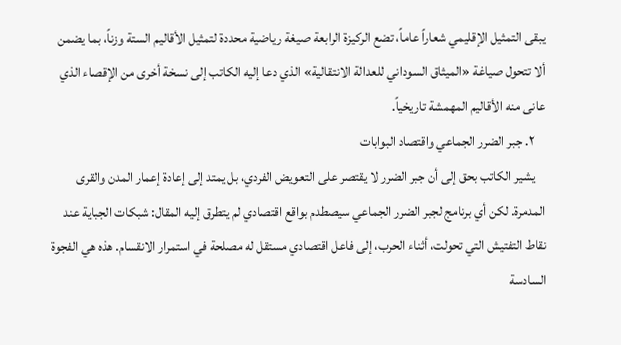يبقى التمثيل الإقليمي شعاراً عاماً، تضع الركيزة الرابعة صيغة رياضية محددة لتمثيل الأقاليم الستة وزناً، بما يضمن ألا تتحول صياغة «الميثاق السوداني للعدالة الانتقالية» الذي دعا إليه الكاتب إلى نسخة أخرى من الإقصاء الذي عانى منه الأقاليم المهمشة تاريخياً.
    ٢. جبر الضرر الجماعي واقتصاد البوابات
    يشير الكاتب بحق إلى أن جبر الضرر لا يقتصر على التعويض الفردي، بل يمتد إلى إعادة إعمار المدن والقرى المدمرة. لكن أي برنامج لجبر الضرر الجماعي سيصطدم بواقع اقتصادي لم يتطرق إليه المقال: شبكات الجباية عند نقاط التفتيش التي تحولت، أثناء الحرب، إلى فاعل اقتصادي مستقل له مصلحة في استمرار الانقسام. هذه هي الفجوة السادسة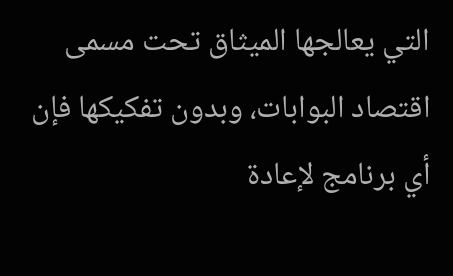التي يعالجها الميثاق تحت مسمى اقتصاد البوابات، وبدون تفكيكها فإن أي برنامج لإعادة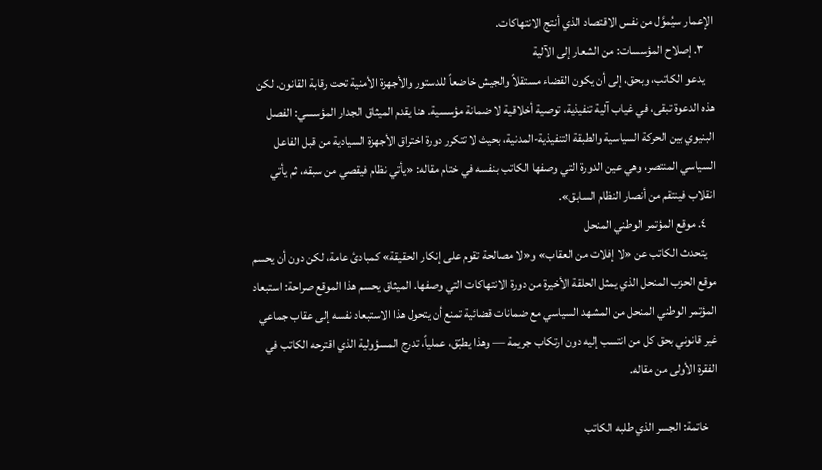الإعمار سيُموَّل من نفس الاقتصاد الذي أنتج الانتهاكات.
    ٣. إصلاح المؤسسات: من الشعار إلى الآلية
    يدعو الكاتب، وبحق، إلى أن يكون القضاء مستقلاً والجيش خاضعاً للدستور والأجهزة الأمنية تحت رقابة القانون. لكن هذه الدعوة تبقى، في غياب آلية تنفيذية، توصية أخلاقية لا ضمانة مؤسسية. هنا يقدم الميثاق الجدار المؤسسي: الفصل البنيوي بين الحركة السياسية والطبقة التنفيذية-المدنية، بحيث لا تتكرر دورة اختراق الأجهزة السيادية من قبل الفاعل السياسي المنتصر، وهي عين الدورة التي وصفها الكاتب بنفسه في ختام مقاله: «يأتي نظام فيقصي من سبقه، ثم يأتي انقلاب فينتقم من أنصار النظام السابق».
    ٤. موقع المؤتمر الوطني المنحل
    يتحدث الكاتب عن «لا إفلات من العقاب» و«لا مصالحة تقوم على إنكار الحقيقة» كمبادئ عامة، لكن دون أن يحسم موقع الحزب المنحل الذي يمثل الحلقة الأخيرة من دورة الانتهاكات التي وصفها. الميثاق يحسم هذا الموقع صراحة: استبعاد المؤتمر الوطني المنحل من المشهد السياسي مع ضمانات قضائية تمنع أن يتحول هذا الاستبعاد نفسه إلى عقاب جماعي غير قانوني بحق كل من انتسب إليه دون ارتكاب جريمة — وهذا يطبّق، عملياً، تدرج المسؤولية الذي اقترحه الكاتب في الفقرة الأولى من مقاله.

    خاتمة: الجسر الذي طلبه الكاتب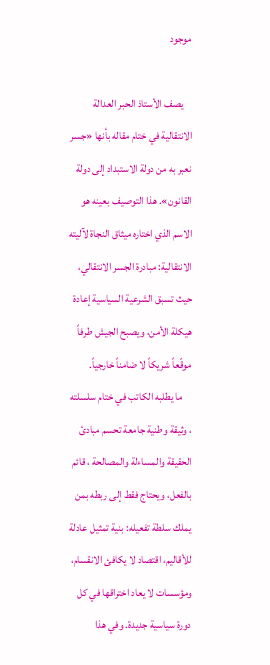موجود

    يصف الأستاذ الحبر العدالة الانتقالية في ختام مقاله بأنها «جسر نعبر به من دولة الاستبداد إلى دولة القانون». هذا التوصيف بعينه هو الاسم الذي اختاره ميثاق النجاة لآليته الانتقالية: مبادرة الجسر الانتقالي، حيث تسبق الشرعية السياسية إعادة هيكلة الأمن، ويصبح الجيش طرفاً موقّعاً شريكاً لا ضامناً خارجياً.
    ما يطلبه الكاتب في ختام سلسلته ، وثيقة وطنية جامعة تحسم مبادئ الحقيقة والمساءلة والمصالحة ، قائم بالفعل، ويحتاج فقط إلى ربطه بمن يملك سلطة تفعيله: بنية تمثيل عادلة للأقاليم، اقتصاد لا يكافئ الانقسام، ومؤسسات لا يعاد اختراقها في كل دورة سياسية جديدة. وفي هذا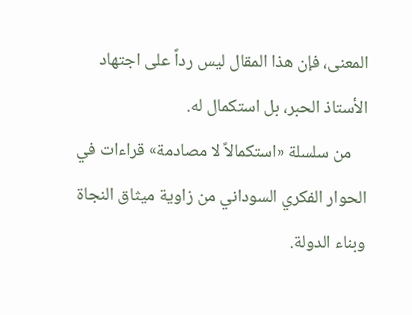المعنى، فإن هذا المقال ليس رداً على اجتهاد الأستاذ الحبر، بل استكمال له.
    من سلسلة «استكمالاً لا مصادمة» قراءات في الحوار الفكري السوداني من زاوية ميثاق النجاة وبناء الدولة.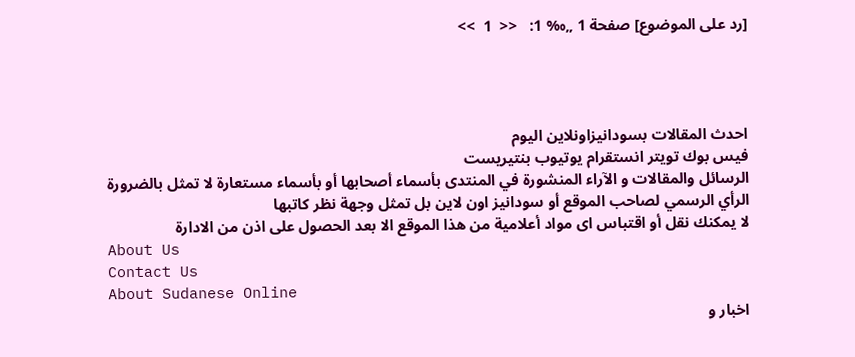[رد على الموضوع] صفحة 1 „‰ 1:   <<  1  >>




احدث المقالات بسودانيزاونلاين اليوم
فيس بوك تويتر انستقرام يوتيوب بنتيريست
الرسائل والمقالات و الآراء المنشورة في المنتدى بأسماء أصحابها أو بأسماء مستعارة لا تمثل بالضرورة الرأي الرسمي لصاحب الموقع أو سودانيز اون لاين بل تمثل وجهة نظر كاتبها
لا يمكنك نقل أو اقتباس اى مواد أعلامية من هذا الموقع الا بعد الحصول على اذن من الادارة
About Us
Contact Us
About Sudanese Online
اخبار و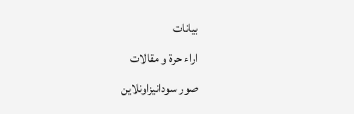بيانات
اراء حرة و مقالات
صور سودانيزاونلاين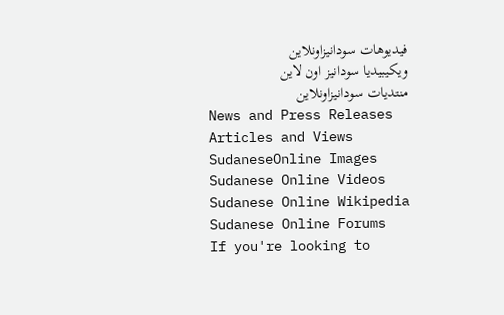فيديوهات سودانيزاونلاين
ويكيبيديا سودانيز اون لاين
منتديات سودانيزاونلاين
News and Press Releases
Articles and Views
SudaneseOnline Images
Sudanese Online Videos
Sudanese Online Wikipedia
Sudanese Online Forums
If you're looking to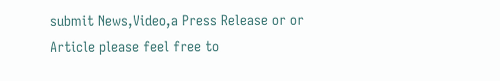submit News,Video,a Press Release or or Article please feel free to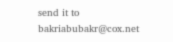send it to bakriabubakr@cox.net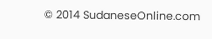© 2014 SudaneseOnline.com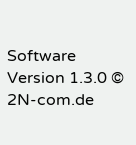Software Version 1.3.0 © 2N-com.de